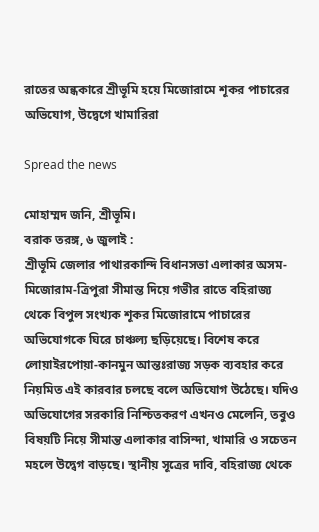রাতের অন্ধকারে শ্রীভূমি হয়ে মিজোরামে শূকর পাচারের অভিযোগ, উদ্বেগে খামারিরা

Spread the news

মোহাম্মদ জনি, শ্রীভূমি।
বরাক তরঙ্গ, ৬ জুলাই :
শ্রীভূমি জেলার পাথারকান্দি বিধানসভা এলাকার অসম-মিজোরাম-ত্রিপুরা সীমান্ত দিয়ে গভীর রাতে বহিরাজ্য থেকে বিপুল সংখ্যক শূকর মিজোরামে পাচারের অভিযোগকে ঘিরে চাঞ্চল্য ছড়িয়েছে। বিশেষ করে লোয়াইরপোয়া-কানমুন আন্তঃরাজ্য সড়ক ব্যবহার করে নিয়মিত এই কারবার চলছে বলে অভিযোগ উঠেছে। যদিও অভিযোগের সরকারি নিশ্চিতকরণ এখনও মেলেনি, তবুও বিষয়টি নিয়ে সীমান্ত এলাকার বাসিন্দা, খামারি ও সচেতন মহলে উদ্বেগ বাড়ছে। স্থানীয় সূত্রের দাবি, বহিরাজ্য থেকে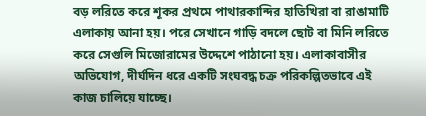বড় লরিতে করে শূকর প্রথমে পাথারকান্দির হাতিখিরা বা রাঙামাটি এলাকায় আনা হয়। পরে সেখানে গাড়ি বদলে ছোট বা মিনি লরিতে করে সেগুলি মিজোরামের উদ্দেশে পাঠানো হয়। এলাকাবাসীর অভিযোগ, দীর্ঘদিন ধরে একটি সংঘবদ্ধ চক্র পরিকল্পিতভাবে এই কাজ চালিয়ে যাচ্ছে।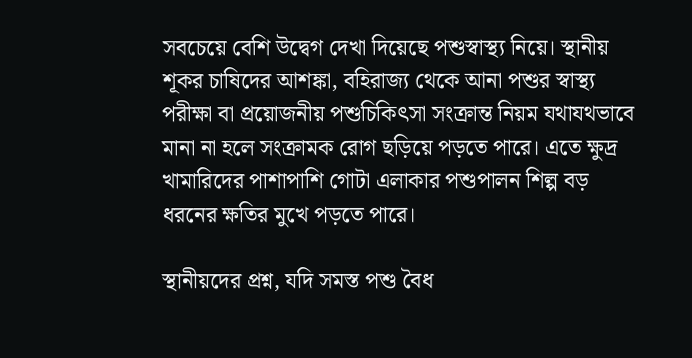সবচেয়ে বেশি উদ্বেগ দেখা দিয়েছে পশুস্বাস্থ্য নিয়ে। স্থানীয় শূকর চাষিদের আশঙ্কা, বহিরাজ্য থেকে আনা পশুর স্বাস্থ্য পরীক্ষা বা প্রয়োজনীয় পশুচিকিৎসা সংক্রান্ত নিয়ম যথাযথভাবে মানা না হলে সংক্রামক রোগ ছড়িয়ে পড়তে পারে। এতে ক্ষুদ্র খামারিদের পাশাপাশি গোটা এলাকার পশুপালন শিল্প বড় ধরনের ক্ষতির মুখে পড়তে পারে।

স্থানীয়দের প্রশ্ন, যদি সমস্ত পশু বৈধ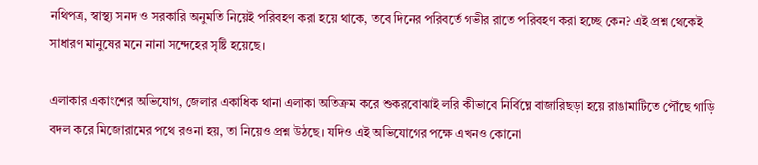নথিপত্র, স্বাস্থ্য সনদ ও সরকারি অনুমতি নিয়েই পরিবহণ করা হয়ে থাকে, তবে দিনের পরিবর্তে গভীর রাতে পরিবহণ করা হচ্ছে কেন? এই প্রশ্ন থেকেই সাধারণ মানুষের মনে নানা সন্দেহের সৃষ্টি হয়েছে।

এলাকার একাংশের অভিযোগ, জেলার একাধিক থানা এলাকা অতিক্রম করে শুকরবোঝাই লরি কীভাবে নির্বিঘ্নে বাজারিছড়া হয়ে রাঙামাটিতে পৌঁছে গাড়ি বদল করে মিজোরামের পথে রওনা হয়, তা নিয়েও প্রশ্ন উঠছে। যদিও এই অভিযোগের পক্ষে এখনও কোনো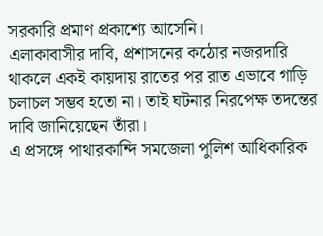সরকারি প্রমাণ প্রকাশ্যে আসেনি।
এলাকাবাসীর দাবি, প্রশাসনের কঠোর নজরদারি থাকলে একই কায়দায় রাতের পর রাত এভাবে গাড়ি চলাচল সম্ভব হতো না। তাই ঘটনার নিরপেক্ষ তদন্তের দাবি জানিয়েছেন তাঁরা।
এ প্রসঙ্গে পাথারকান্দি সমজেলা পুলিশ আধিকারিক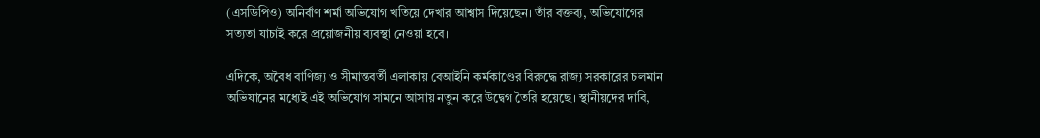(এসডিপিও) অনির্বাণ শর্মা অভিযোগ খতিয়ে দেখার আশ্বাস দিয়েছেন। তাঁর বক্তব্য, অভিযোগের সত্যতা যাচাই করে প্রয়োজনীয় ব্যবস্থা নেওয়া হবে।

এদিকে, অবৈধ বাণিজ্য ও সীমান্তবর্তী এলাকায় বেআইনি কর্মকাণ্ডের বিরুদ্ধে রাজ্য সরকারের চলমান অভিযানের মধ্যেই এই অভিযোগ সামনে আসায় নতুন করে উদ্বেগ তৈরি হয়েছে। স্থানীয়দের দাবি,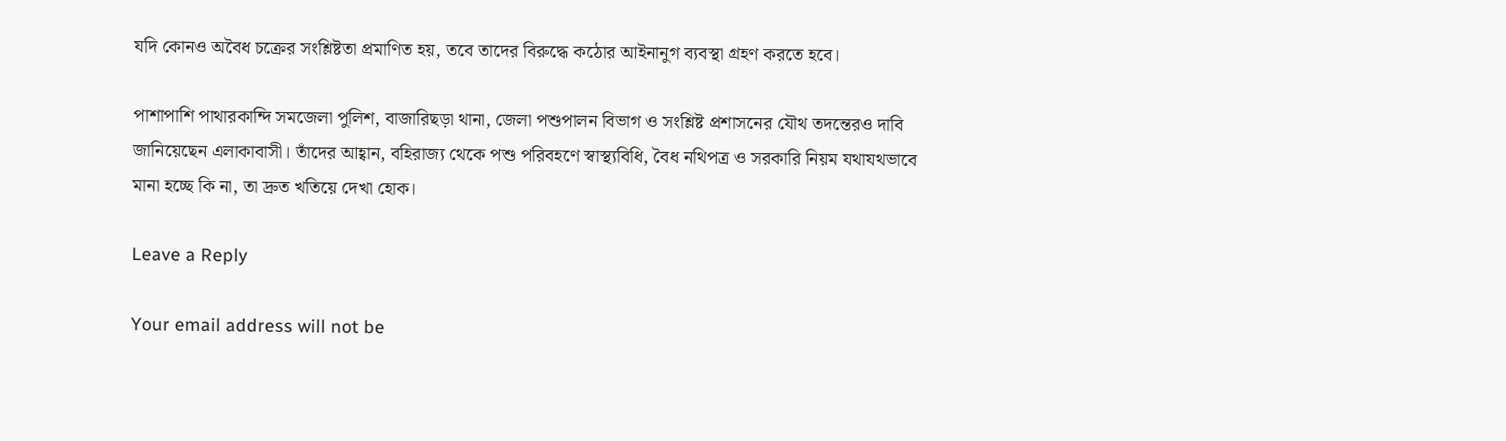যদি কোনও অবৈধ চক্রের সংশ্লিষ্টতা প্রমাণিত হয়, তবে তাদের বিরুদ্ধে কঠোর আইনানুগ ব্যবস্থা গ্রহণ করতে হবে।

পাশাপাশি পাথারকান্দি সমজেলা পুলিশ, বাজারিছড়া থানা, জেলা পশুপালন বিভাগ ও সংশ্লিষ্ট প্রশাসনের যৌথ তদন্তেরও দাবি জানিয়েছেন এলাকাবাসী। তাঁদের আহ্বান, বহিরাজ্য থেকে পশু পরিবহণে স্বাস্থ্যবিধি, বৈধ নথিপত্র ও সরকারি নিয়ম যথাযথভাবে মানা হচ্ছে কি না, তা দ্রুত খতিয়ে দেখা হোক।

Leave a Reply

Your email address will not be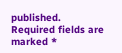published. Required fields are marked *